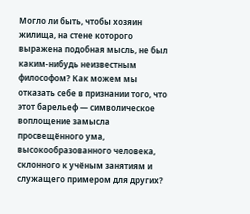Могло ли быть, чтобы хозяин жилища, на стене которого выражена подобная мысль, не был каким-нибудь неизвестным философом? Как можем мы отказать себе в признании того, что этот барельеф — символическое воплощение замысла просвещённого ума, высокообразованного человека, склонного к учёным занятиям и служащего примером для других?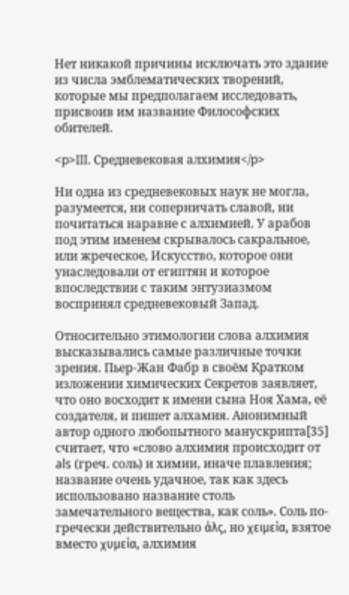Нет никакой причины исключать это здание из числа эмблематических творений, которые мы предполагаем исследовать, присвоив им название Философских обителей.

<p>III. Средневековая алхимия</p>

Ни одна из средневековых наук не могла, разумеется, ни соперничать славой, ни почитаться наравне с алхимией. У арабов под этим именем скрывалось сакральное, или жреческое, Искусство, которое они унаследовали от египтян и которое впоследствии с таким энтузиазмом воспринял средневековый Запад.

Относительно этимологии слова алхимия высказывались самые различные точки зрения. Пьер-Жан Фабр в своём Кратком изложении химических Секретов заявляет, что оно восходит к имени сына Ноя Хама, её создателя, и пишет алхамия. Анонимный автор одного любопытного манускрипта[35] считает, что «слово алхимия происходит от als (греч. соль) и химии, иначе плавления; название очень удачное, так как здесь использовано название столь замечательного вещества, как соль». Соль по-гречески действительно άλς, но χειμεία, взятое вместо χυμεία, алхимия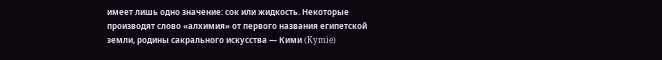имеет лишь одно значение: сок или жидкость. Некоторые производят слово «алхимия» от первого названия египетской земли, родины сакрального искусства — Кими (Kymie)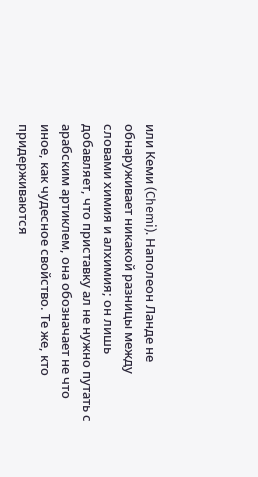или Кеми (Chemi). Наполеон Ланде не обнаруживает никакой разницы между словами химия и алхимия; он лишь добавляет, что приставку ал не нужно путать с арабским артиклем, она обозначает не что иное, как чудесное свойство. Те же, кто придерживаются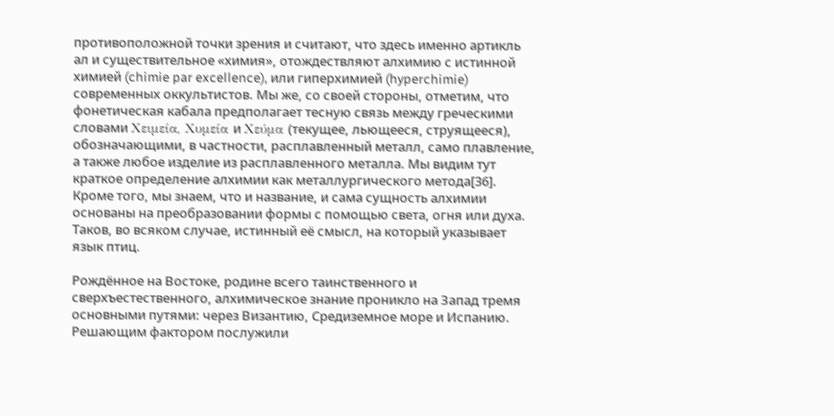противоположной точки зрения и считают, что здесь именно артикль ал и существительное «химия», отождествляют алхимию с истинной химией (chimie par excellence), или гиперхимией (hyperchimie) современных оккультистов. Мы же, со своей стороны, отметим, что фонетическая кабала предполагает тесную связь между греческими словами Χειμεία, Χυμεία и Χεύμα (текущее, льющееся, струящееся), обозначающими, в частности, расплавленный металл, само плавление, а также любое изделие из расплавленного металла. Мы видим тут краткое определение алхимии как металлургического метода[36]. Кроме того, мы знаем, что и название, и сама сущность алхимии основаны на преобразовании формы с помощью света, огня или духа. Таков, во всяком случае, истинный её смысл, на который указывает язык птиц.

Рождённое на Востоке, родине всего таинственного и сверхъестественного, алхимическое знание проникло на Запад тремя основными путями: через Византию, Средиземное море и Испанию. Решающим фактором послужили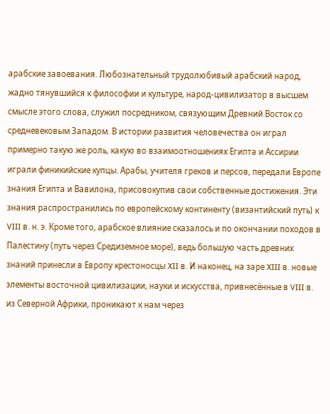арабские завоевания. Любознательный трудолюбивый арабский народ, жадно тянувшийся к философии и культуре, народ-цивилизатор в высшем смысле этого слова, служил посредником, связующим Древний Восток со средневековым Западом. В истории развития человечества он играл примерно такую же роль, какую во взаимоотношениях Египта и Ассирии играли финикийские купцы. Арабы, учителя греков и персов, передали Европе знания Египта и Вавилона, присовокупив свои собственные достижения. Эти знания распространились по европейскому континенту (византийский путь) к VIII в. н. э. Кроме того, арабское влияние сказалось и по окончании походов в Палестину (путь через Средиземное море), ведь большую часть древних знаний принесли в Европу крестоносцы XII в. И наконец, на заре XIII в. новые элементы восточной цивилизации, науки и искусства, привнесённые в VIII в. из Северной Африки, проникают к нам через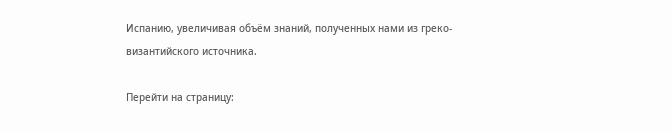Испанию, увеличивая объём знаний, полученных нами из греко-византийского источника.

Перейти на страницу: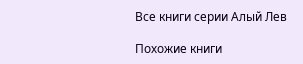Все книги серии Алый Лев

Похожие книги